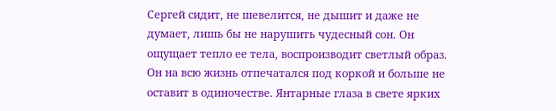Сергей сидит, не шевелится, не дышит и даже не думает, лишь бы не нарушить чудесный сон. Он ощущает тепло ее тела, воспроизводит светлый образ. Он на всю жизнь отпечатался под коркой и больше не оставит в одиночестве. Янтарные глаза в свете ярких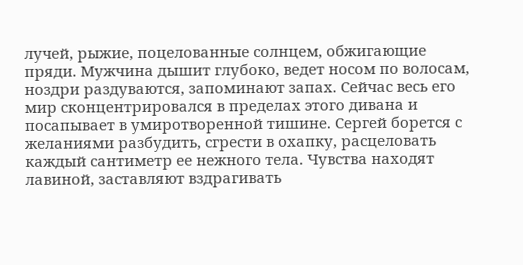лучей, рыжие, поцелованные солнцем, обжигающие пряди. Мужчина дышит глубоко, ведет носом по волосам, ноздри раздуваются, запоминают запах. Сейчас весь его мир сконцентрировался в пределах этого дивана и посапывает в умиротворенной тишине. Сергей борется с желаниями разбудить, сгрести в охапку, расцеловать каждый сантиметр ее нежного тела. Чувства находят лавиной, заставляют вздрагивать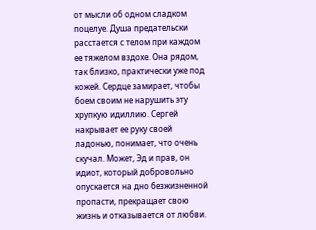от мысли об одном сладком поцелуе. Душа предательски расстается с телом при каждом ее тяжелом вздохе. Она рядом, так близко, практически уже под кожей. Сердце замирает, чтобы боем своим не нарушить эту хрупкую идиллию. Сергей накрывает ее руку своей ладонью, понимает, что очень скучал. Может, Эд и прав, он идиот, который добровольно опускается на дно безжизненной пропасти, прекращает свою жизнь и отказывается от любви.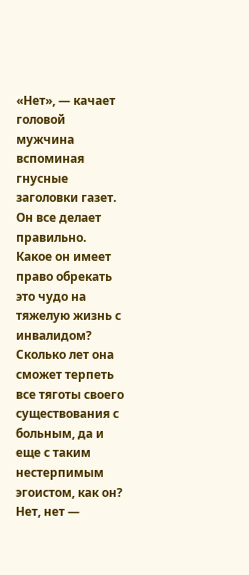«Нет», — качает головой мужчина вспоминая гнусные заголовки газет. Он все делает правильно. Какое он имеет право обрекать это чудо на тяжелую жизнь с инвалидом? Сколько лет она сможет терпеть все тяготы своего существования с больным, да и еще с таким нестерпимым эгоистом, как он? Нет, нет —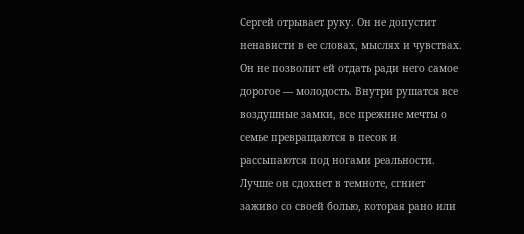Сергей отрывает руку. Он не допустит ненависти в ее словах, мыслях и чувствах. Он не позволит ей отдать ради него самое дорогое — молодость. Внутри рушатся все воздушные замки, все прежние мечты о семье превращаются в песок и рассыпаются под ногами реальности. Лучше он сдохнет в темноте, сгниет заживо со своей болью, которая рано или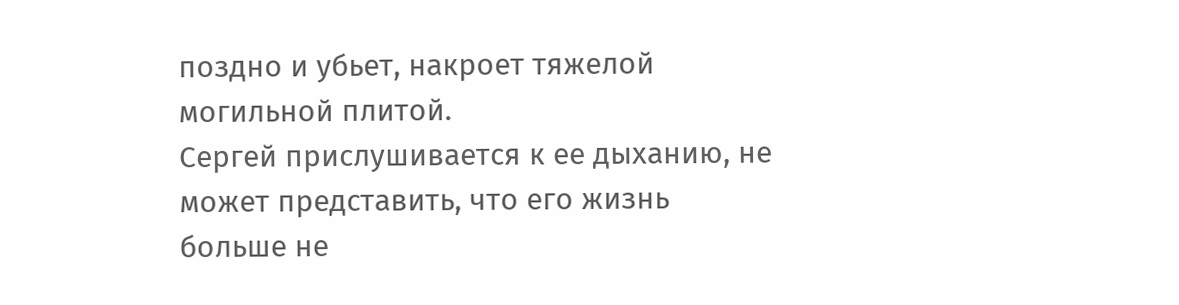поздно и убьет, накроет тяжелой могильной плитой.
Сергей прислушивается к ее дыханию, не может представить, что его жизнь больше не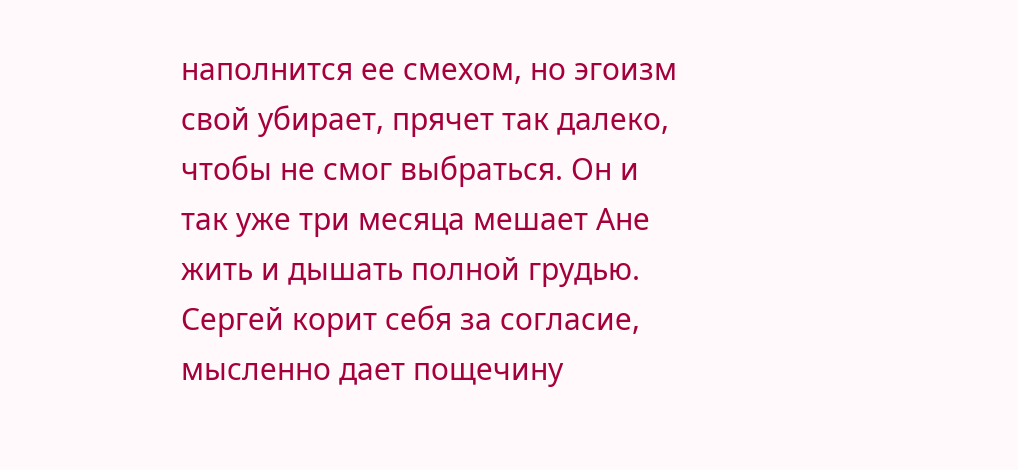наполнится ее смехом, но эгоизм свой убирает, прячет так далеко, чтобы не смог выбраться. Он и так уже три месяца мешает Ане жить и дышать полной грудью. Сергей корит себя за согласие, мысленно дает пощечину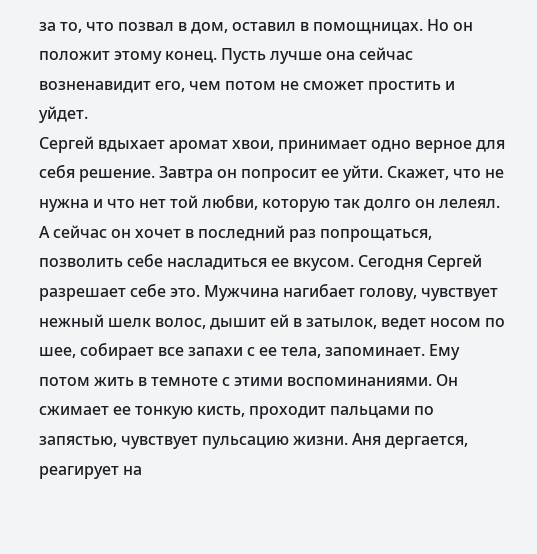за то, что позвал в дом, оставил в помощницах. Но он положит этому конец. Пусть лучше она сейчас возненавидит его, чем потом не сможет простить и уйдет.
Сергей вдыхает аромат хвои, принимает одно верное для себя решение. Завтра он попросит ее уйти. Скажет, что не нужна и что нет той любви, которую так долго он лелеял. А сейчас он хочет в последний раз попрощаться, позволить себе насладиться ее вкусом. Сегодня Сергей разрешает себе это. Мужчина нагибает голову, чувствует нежный шелк волос, дышит ей в затылок, ведет носом по шее, собирает все запахи с ее тела, запоминает. Ему потом жить в темноте с этими воспоминаниями. Он сжимает ее тонкую кисть, проходит пальцами по запястью, чувствует пульсацию жизни. Аня дергается, реагирует на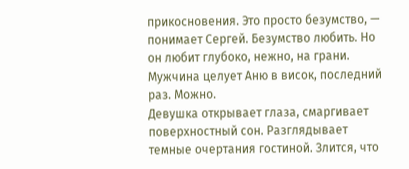прикосновения. Это просто безумство, — понимает Сергей. Безумство любить. Но он любит глубоко, нежно, на грани. Мужчина целует Аню в висок, последний раз. Можно.
Девушка открывает глаза, смаргивает поверхностный сон. Разглядывает темные очертания гостиной. Злится, что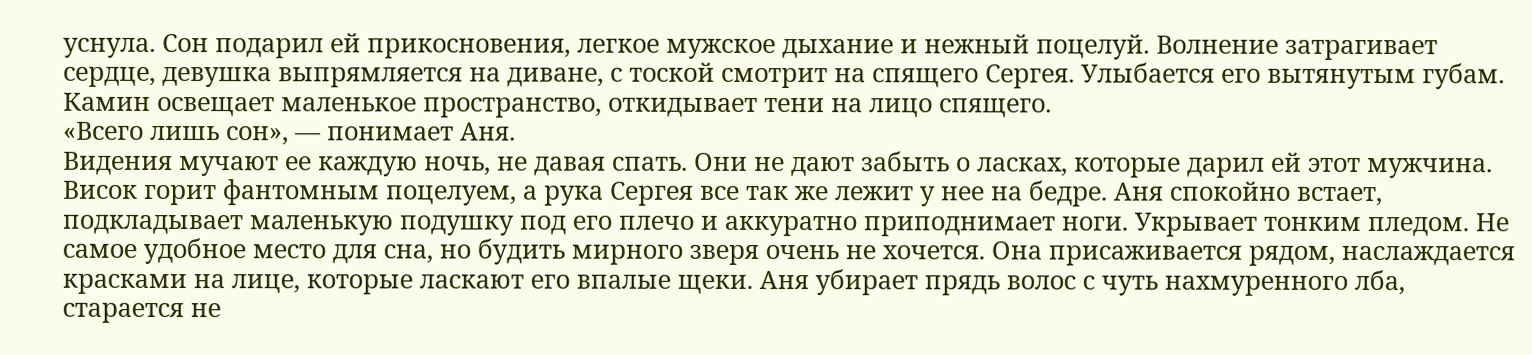уснула. Сон подарил ей прикосновения, легкое мужское дыхание и нежный поцелуй. Волнение затрагивает сердце, девушка выпрямляется на диване, с тоской смотрит на спящего Сергея. Улыбается его вытянутым губам. Камин освещает маленькое пространство, откидывает тени на лицо спящего.
«Всего лишь сон», — понимает Аня.
Видения мучают ее каждую ночь, не давая спать. Они не дают забыть о ласках, которые дарил ей этот мужчина. Висок горит фантомным поцелуем, а рука Сергея все так же лежит у нее на бедре. Аня спокойно встает, подкладывает маленькую подушку под его плечо и аккуратно приподнимает ноги. Укрывает тонким пледом. Не самое удобное место для сна, но будить мирного зверя очень не хочется. Она присаживается рядом, наслаждается красками на лице, которые ласкают его впалые щеки. Аня убирает прядь волос с чуть нахмуренного лба, старается не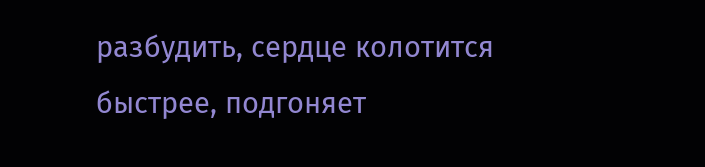разбудить, сердце колотится быстрее, подгоняет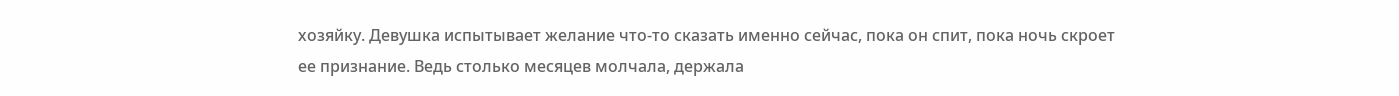хозяйку. Девушка испытывает желание что-то сказать именно сейчас, пока он спит, пока ночь скроет ее признание. Ведь столько месяцев молчала, держала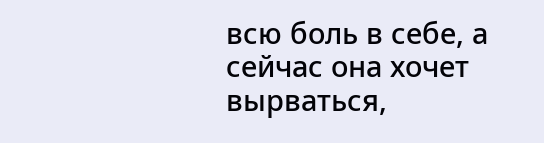всю боль в себе, а сейчас она хочет вырваться,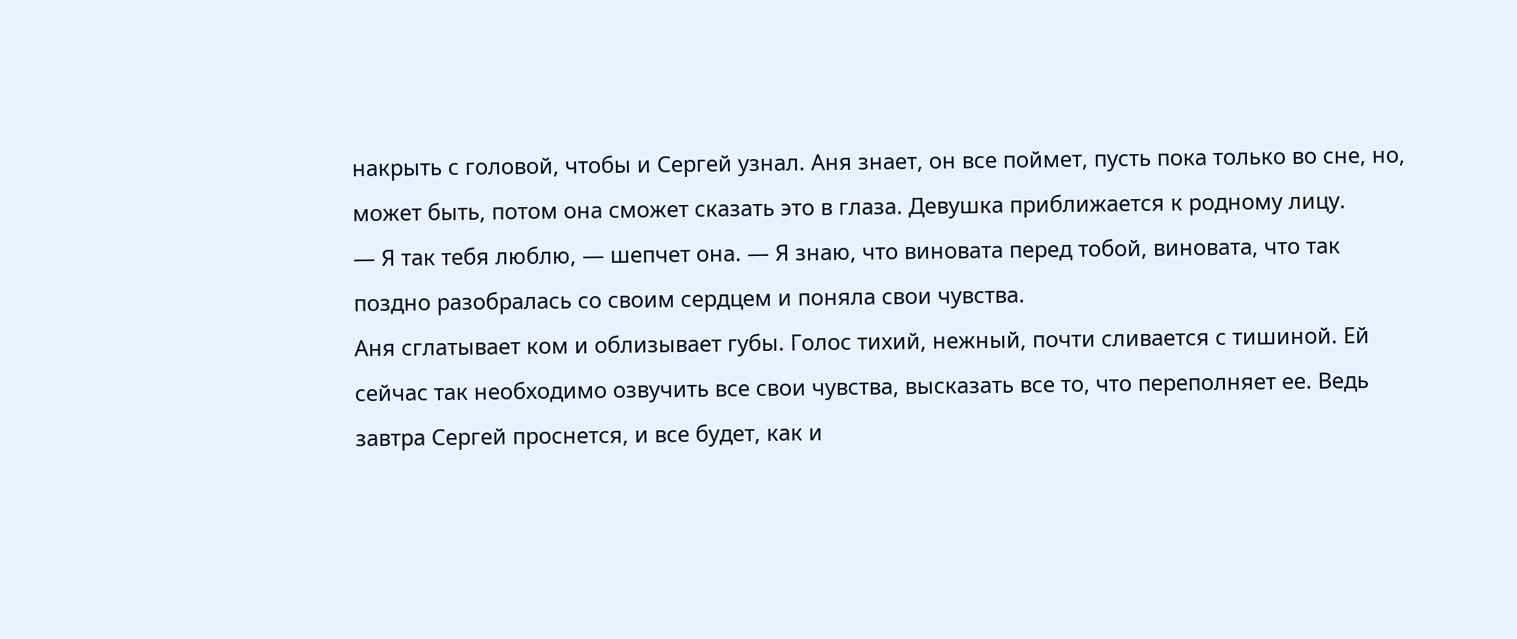накрыть с головой, чтобы и Сергей узнал. Аня знает, он все поймет, пусть пока только во сне, но, может быть, потом она сможет сказать это в глаза. Девушка приближается к родному лицу.
— Я так тебя люблю, — шепчет она. — Я знаю, что виновата перед тобой, виновата, что так поздно разобралась со своим сердцем и поняла свои чувства.
Аня сглатывает ком и облизывает губы. Голос тихий, нежный, почти сливается с тишиной. Ей сейчас так необходимо озвучить все свои чувства, высказать все то, что переполняет ее. Ведь завтра Сергей проснется, и все будет, как и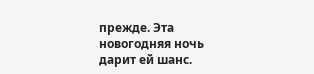прежде. Эта новогодняя ночь дарит ей шанс.